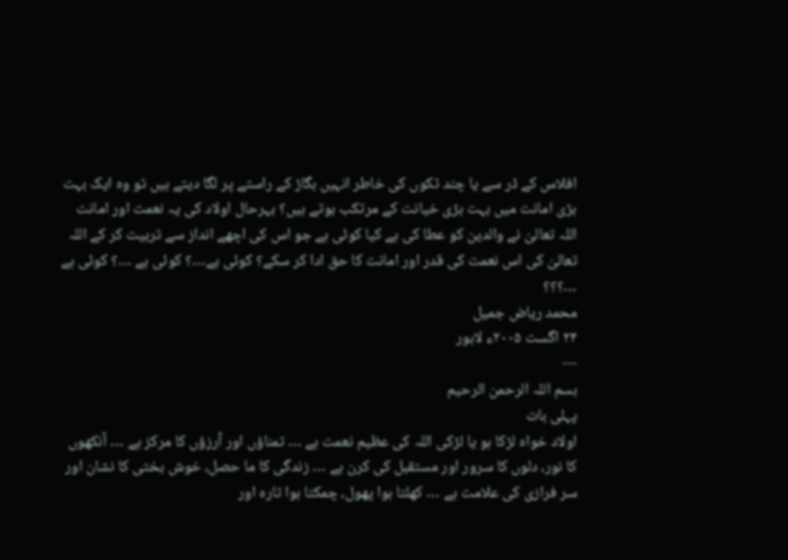افلاس کے ڈر سے یا چند ٹکوں کی خاطر انہیں بگاڑ کے راستے پر لگا دیتے ہیں تو وہ ایک بہت بڑی امانت میں بہت بڑی خیانت کے مرتکب ہوتے ہیں؟ بہرحال اولاد کی یہ نعمت اور امانت اللہ تعالیٰ نے والدین کو عطا کی ہے کیا کوئی ہے جو اس کی اچھے انداز سے تربیت کر کے اللہ تعالیٰ کی اس نعمت کی قدر اور امانت کا حق ادا کر سکے؟ کوئی ہے…؟ کوئی ہے …؟ کوئی ہے …؟؟؟
محمد ریاض جمیل
۲۴ اگست ۲۰۰۵ء لاہور
---
بسم اللہ الرحمن الرحیم
پہلی بات
اولاد خواہ لڑکا ہو یا لڑکی اللہ کی عظیم نعمت ہے … تمناؤں اور آرزؤں کا مرکز ہے … آنکھوں کا نور، دلوں کا سرور اور مستقبل کی کرن ہے … زندگی کا ما حصل، خوش بختی کا نشان اور سر فرازی کی علامت ہے … کھلتا ہوا پھول، چمکتا ہوا تارہ اور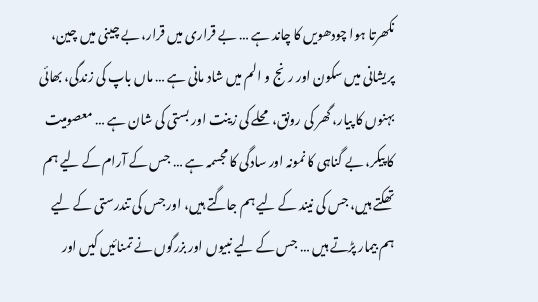نکھرتا ہوا چودھویں کا چاند ہے … بے قراری میں قرار، بے چینی میں چین، پریشانی میں سکون اور رنج و الم میں شاد مانی ہے … ماں باپ کی زندگی، بھائی بہنوں کا پیار، گھر کی رونق، محلے کی زینت اور بستی کی شان ہے … معصومیت کا پیکر، بے گناہی کا نمونہ اور سادگی کا مجسمہ ہے … جس کے آرام کے لیے ہم تھکتے ہیں، جس کی نیند کے لیے ہم جاگتے ہیں، اور جس کی تندرستی کے لیے ہم بیمار پڑتے ہیں … جس کے لیے نبیوں اور بزرگوں نے تمنائیں کیں اور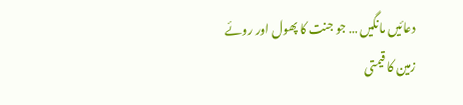دعائیں مانگیں … جو جنت کا پھول اور روئے زمین کا قیمتی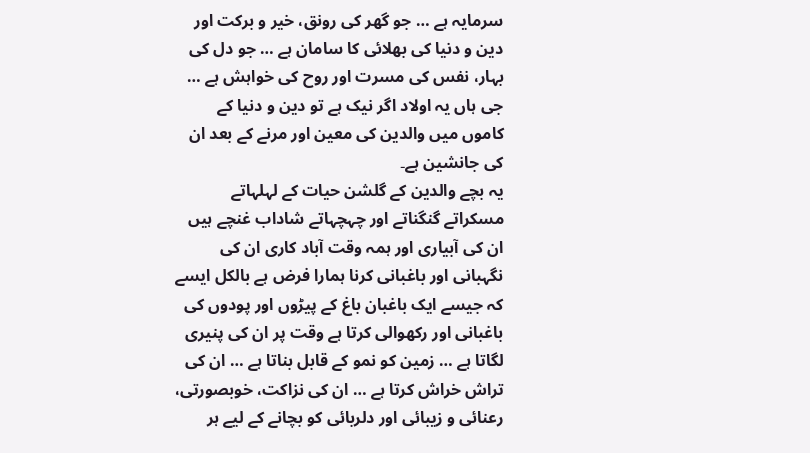سرمایہ ہے … جو گھر کی رونق، خیر و برکت اور دین و دنیا کی بھلائی کا سامان ہے … جو دل کی بہار، نفس کی مسرت اور روح کی خواہش ہے … جی ہاں یہ اولاد اگر نیک ہے تو دین و دنیا کے کاموں میں والدین کی معین اور مرنے کے بعد ان کی جانشین ہے۔
یہ بچے والدین کے گلشن حیات کے لہلہاتے مسکراتے گنگناتے اور چہچہاتے شاداب غنچے ہیں ان کی آبیاری اور ہمہ وقت آباد کاری ان کی نگہبانی اور باغبانی کرنا ہمارا فرض ہے بالکل ایسے کہ جیسے ایک باغبان باغ کے پیڑوں اور پودوں کی باغبانی اور رکھوالی کرتا ہے وقت پر ان کی پنیری لگاتا ہے … زمین کو نمو کے قابل بناتا ہے … ان کی تراش خراش کرتا ہے … ان کی نزاکت، خوبصورتی، رعنائی و زیبائی اور دلربائی کو بچانے کے لیے ہر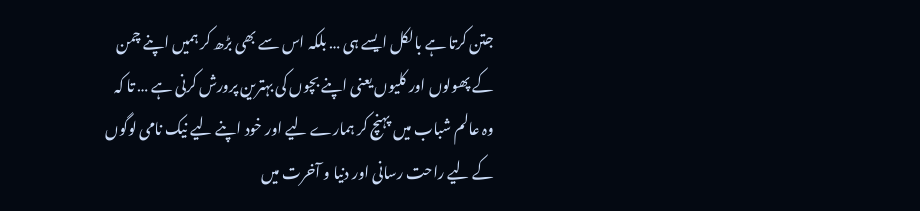جتن کرتا ہے بالکل ایسے ہی … بلکہ اس سے بھی بڑھ کر ہمیں اپنے چمن کے پھولوں اور کلیوں یعنی اپنے بچوں کی بہترین پرورش کرنی ہے … تا کہ وہ عالم شباب میں پہنچ کر ہمارے لیے اور خود اپنے لیے نیک نامی لوگوں کے لیے راحت رسانی اور دنیا و آخرت میں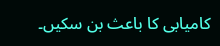کامیابی کا باعث بن سکیں۔